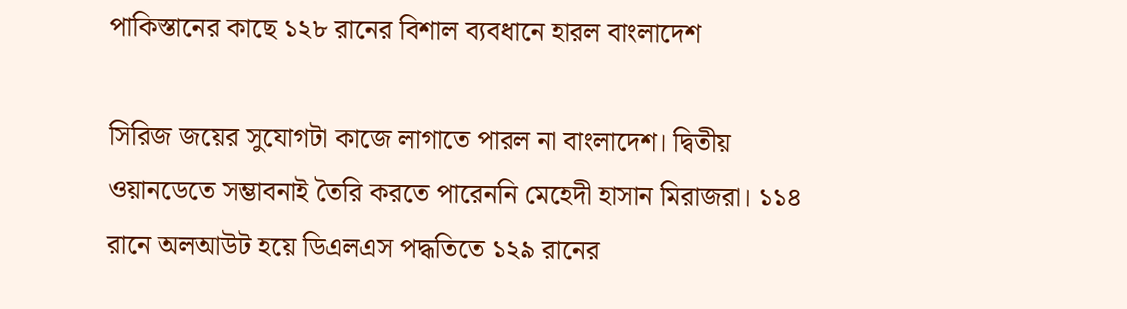পাকিস্তানের কাছে ১২৮ রানের বিশাল ব্যবধানে হারল বাংলাদেশ

সিরিজ জয়ের সুযোগটা কাজে লাগাতে পারল না বাংলাদেশ। দ্বিতীয় ওয়ানডেতে সম্ভাবনাই তৈরি করতে পারেননি মেহেদী হাসান মিরাজরা। ১১৪ রানে অলআউট হয়ে ডিএলএস পদ্ধতিতে ১২৯ রানের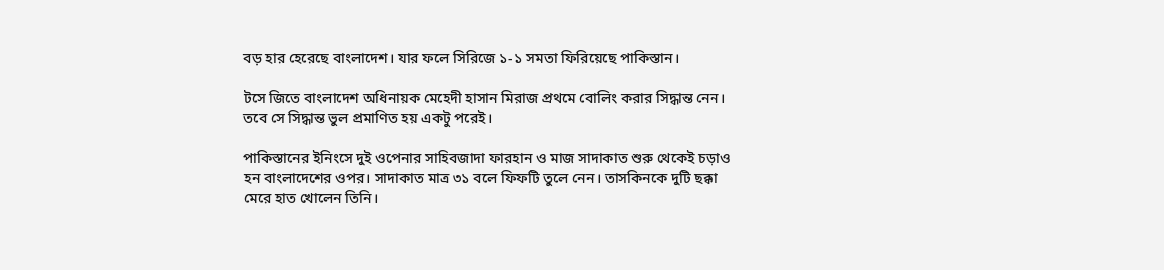বড় হার হেরেছে বাংলাদেশ। যার ফলে সিরিজে ১-১ সমতা ফিরিয়েছে পাকিস্তান।

টসে জিতে বাংলাদেশ অধিনায়ক মেহেদী হাসান মিরাজ প্রথমে বোলিং করার সিদ্ধান্ত নেন। তবে সে সিদ্ধান্ত ভুল প্রমাণিত হয় একটু পরেই।

পাকিস্তানের ইনিংসে দুই ওপেনার সাহিবজাদা ফারহান ও মাজ সাদাকাত শুরু থেকেই চড়াও হন বাংলাদেশের ওপর। সাদাকাত মাত্র ৩১ বলে ফিফটি তুলে নেন। তাসকিনকে দুটি ছক্কা মেরে হাত খোলেন তিনি।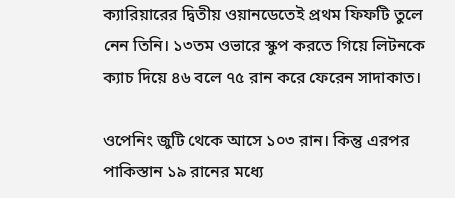ক্যারিয়ারের দ্বিতীয় ওয়ানডেতেই প্রথম ফিফটি তুলে নেন তিনি। ১৩তম ওভারে স্কুপ করতে গিয়ে লিটনকে ক্যাচ দিয়ে ৪৬ বলে ৭৫ রান করে ফেরেন সাদাকাত।

ওপেনিং জুটি থেকে আসে ১০৩ রান। কিন্তু এরপর পাকিস্তান ১৯ রানের মধ্যে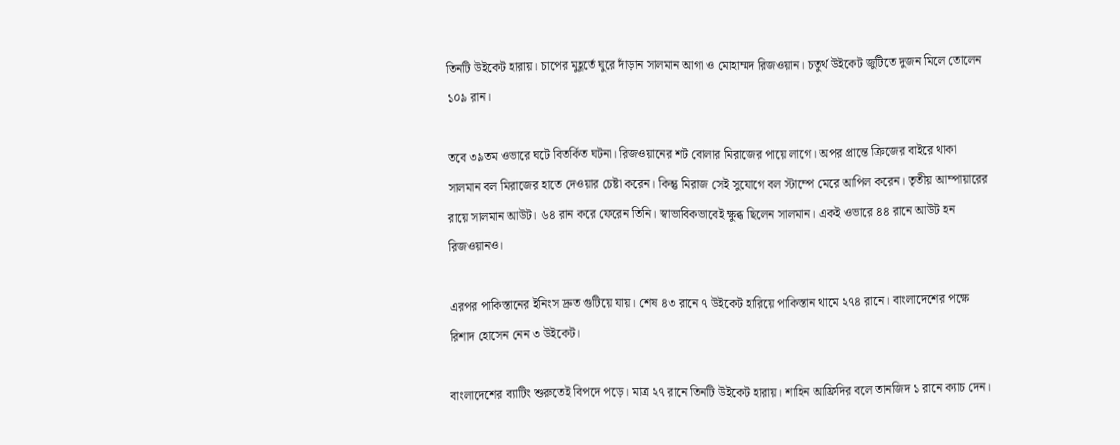তিনটি উইকেট হারায়। চাপের মুহূর্তে ঘুরে দাঁড়ান সালমান আগা ও মোহাম্মদ রিজওয়ান। চতুর্থ উইকেট জুটিতে দুজন মিলে তোলেন ১০৯ রান।

তবে ৩৯তম ওভারে ঘটে বিতর্কিত ঘটনা। রিজওয়ানের শট বোলার মিরাজের পায়ে লাগে। অপর প্রান্তে ক্রিজের বাইরে থাকা সালমান বল মিরাজের হাতে দেওয়ার চেষ্টা করেন। কিন্তু মিরাজ সেই সুযোগে বল স্টাম্পে মেরে আপিল করেন। তৃতীয় আম্পায়ারের রায়ে সালমান আউট। ৬৪ রান করে ফেরেন তিনি। স্বাভাবিকভাবেই ক্ষুব্ধ ছিলেন সালমান। একই ওভারে ৪৪ রানে আউট হন রিজওয়ানও।

এরপর পাকিস্তানের ইনিংস দ্রুত গুটিয়ে যায়। শেষ ৪৩ রানে ৭ উইকেট হারিয়ে পাকিস্তান থামে ২৭৪ রানে। বাংলাদেশের পক্ষে রিশাদ হোসেন নেন ৩ উইকেট।

বাংলাদেশের ব্যাটিং শুরুতেই বিপদে পড়ে। মাত্র ২৭ রানে তিনটি উইকেট হারায়। শাহিন আফ্রিদির বলে তানজিদ ১ রানে ক্যাচ দেন।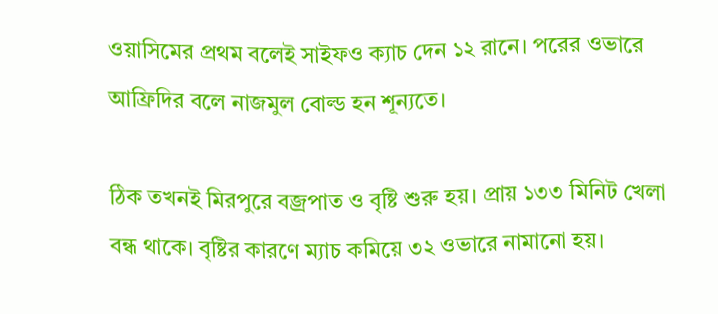ওয়াসিমের প্রথম বলেই সাইফও ক্যাচ দেন ১২ রানে। পরের ওভারে আফ্রিদির বলে নাজমুল বোল্ড হন শূন্যতে।

ঠিক তখনই মিরপুরে বজ্রপাত ও বৃষ্টি শুরু হয়। প্রায় ১৩৩ মিনিট খেলা বন্ধ থাকে। বৃষ্টির কারণে ম্যাচ কমিয়ে ৩২ ওভারে নামানো হয়।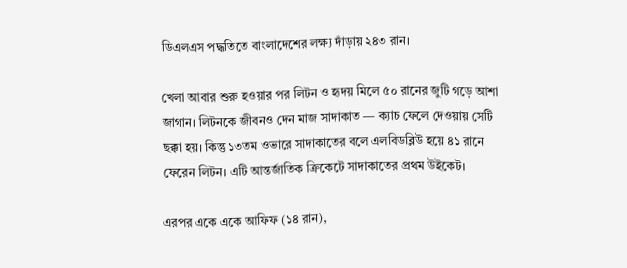ডিএলএস পদ্ধতিতে বাংলাদেশের লক্ষ্য দাঁড়ায় ২৪৩ রান।

খেলা আবার শুরু হওয়ার পর লিটন ও হৃদয় মিলে ৫০ রানের জুটি গড়ে আশা জাগান। লিটনকে জীবনও দেন মাজ সাদাকাত — ক্যাচ ফেলে দেওয়ায় সেটি ছক্কা হয়। কিন্তু ১৩তম ওভারে সাদাকাতের বলে এলবিডব্লিউ হয়ে ৪১ রানে ফেরেন লিটন। এটি আন্তর্জাতিক ক্রিকেটে সাদাকাতের প্রথম উইকেট।

এরপর একে একে আফিফ (১৪ রান),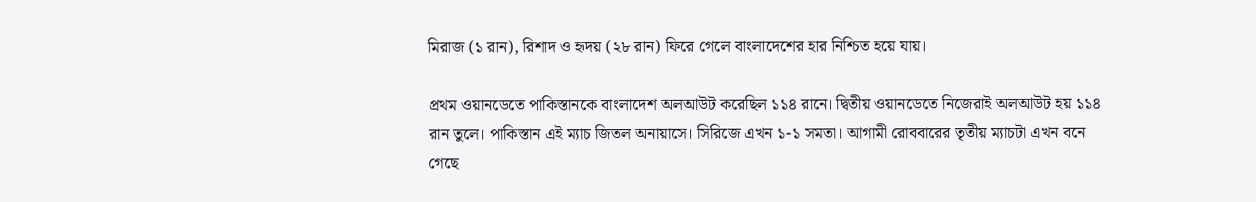মিরাজ (১ রান), রিশাদ ও হৃদয় (২৮ রান) ফিরে গেলে বাংলাদেশের হার নিশ্চিত হয়ে যায়।

প্রথম ওয়ানডেতে পাকিস্তানকে বাংলাদেশ অলআউট করেছিল ১১৪ রানে। দ্বিতীয় ওয়ানডেতে নিজেরাই অলআউট হয় ১১৪ রান তুলে। পাকিস্তান এই ম্যাচ জিতল অনায়াসে। সিরিজে এখন ১-১ সমতা। আগামী রোববারের তৃতীয় ম্যাচটা এখন বনে গেছে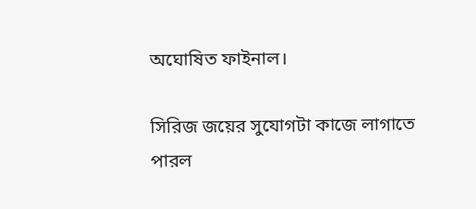অঘোষিত ফাইনাল।

সিরিজ জয়ের সুযোগটা কাজে লাগাতে পারল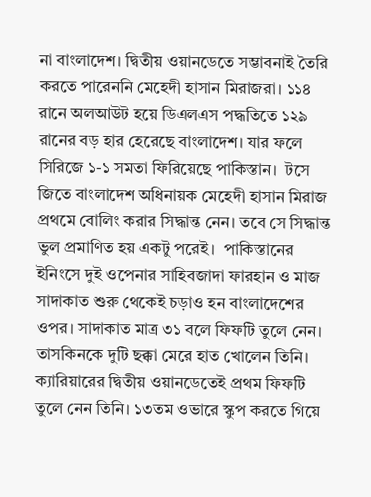না বাংলাদেশ। দ্বিতীয় ওয়ানডেতে সম্ভাবনাই তৈরি করতে পারেননি মেহেদী হাসান মিরাজরা। ১১৪ রানে অলআউট হয়ে ডিএলএস পদ্ধতিতে ১২৯ রানের বড় হার হেরেছে বাংলাদেশ। যার ফলে সিরিজে ১-১ সমতা ফিরিয়েছে পাকিস্তান।  টসে জিতে বাংলাদেশ অধিনায়ক মেহেদী হাসান মিরাজ প্রথমে বোলিং করার সিদ্ধান্ত নেন। তবে সে সিদ্ধান্ত ভুল প্রমাণিত হয় একটু পরেই।  পাকিস্তানের ইনিংসে দুই ওপেনার সাহিবজাদা ফারহান ও মাজ সাদাকাত শুরু থেকেই চড়াও হন বাংলাদেশের ওপর। সাদাকাত মাত্র ৩১ বলে ফিফটি তুলে নেন। তাসকিনকে দুটি ছক্কা মেরে হাত খোলেন তিনি। ক্যারিয়ারের দ্বিতীয় ওয়ানডেতেই প্রথম ফিফটি তুলে নেন তিনি। ১৩তম ওভারে স্কুপ করতে গিয়ে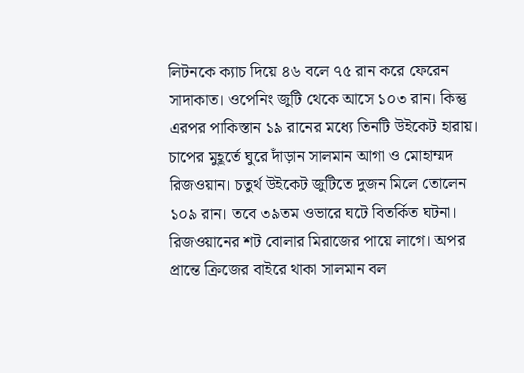লিটনকে ক্যাচ দিয়ে ৪৬ বলে ৭৫ রান করে ফেরেন সাদাকাত। ওপেনিং জুটি থেকে আসে ১০৩ রান। কিন্তু এরপর পাকিস্তান ১৯ রানের মধ্যে তিনটি উইকেট হারায়। চাপের মুহূর্তে ঘুরে দাঁড়ান সালমান আগা ও মোহাম্মদ রিজওয়ান। চতুর্থ উইকেট জুটিতে দুজন মিলে তোলেন ১০৯ রান। তবে ৩৯তম ওভারে ঘটে বিতর্কিত ঘটনা। রিজওয়ানের শট বোলার মিরাজের পায়ে লাগে। অপর প্রান্তে ক্রিজের বাইরে থাকা সালমান বল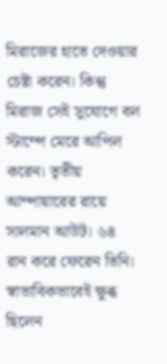মিরাজের হাতে দেওয়ার চেষ্টা করেন। কিন্তু মিরাজ সেই সুযোগে বল স্টাম্পে মেরে আপিল করেন। তৃতীয় আম্পায়ারের রায়ে সালমান আউট। ৬৪ রান করে ফেরেন তিনি। স্বাভাবিকভাবেই ক্ষুব্ধ ছিলেন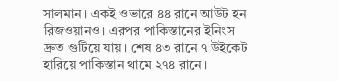সালমান। একই ওভারে ৪৪ রানে আউট হন রিজওয়ানও। এরপর পাকিস্তানের ইনিংস দ্রুত গুটিয়ে যায়। শেষ ৪৩ রানে ৭ উইকেট হারিয়ে পাকিস্তান থামে ২৭৪ রানে।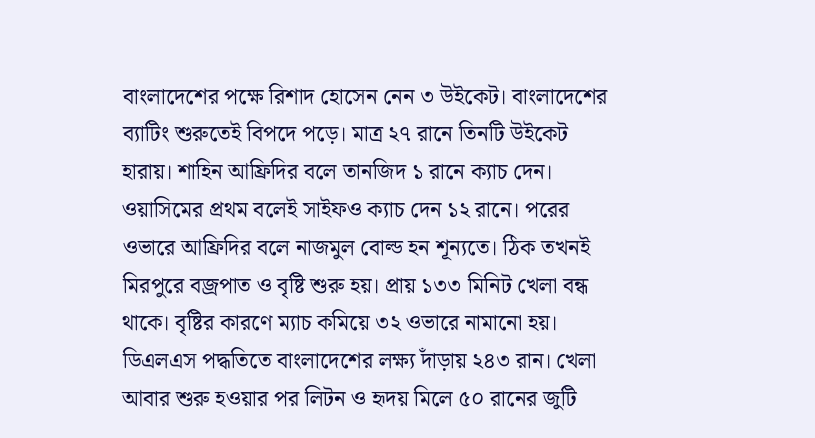বাংলাদেশের পক্ষে রিশাদ হোসেন নেন ৩ উইকেট। বাংলাদেশের ব্যাটিং শুরুতেই বিপদে পড়ে। মাত্র ২৭ রানে তিনটি উইকেট হারায়। শাহিন আফ্রিদির বলে তানজিদ ১ রানে ক্যাচ দেন। ওয়াসিমের প্রথম বলেই সাইফও ক্যাচ দেন ১২ রানে। পরের ওভারে আফ্রিদির বলে নাজমুল বোল্ড হন শূন্যতে। ঠিক তখনই মিরপুরে বজ্রপাত ও বৃষ্টি শুরু হয়। প্রায় ১৩৩ মিনিট খেলা বন্ধ থাকে। বৃষ্টির কারণে ম্যাচ কমিয়ে ৩২ ওভারে নামানো হয়। ডিএলএস পদ্ধতিতে বাংলাদেশের লক্ষ্য দাঁড়ায় ২৪৩ রান। খেলা আবার শুরু হওয়ার পর লিটন ও হৃদয় মিলে ৫০ রানের জুটি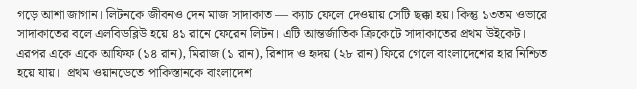গড়ে আশা জাগান। লিটনকে জীবনও দেন মাজ সাদাকাত — ক্যাচ ফেলে দেওয়ায় সেটি ছক্কা হয়। কিন্তু ১৩তম ওভারে সাদাকাতের বলে এলবিডব্লিউ হয়ে ৪১ রানে ফেরেন লিটন। এটি আন্তর্জাতিক ক্রিকেটে সাদাকাতের প্রথম উইকেট। এরপর একে একে আফিফ (১৪ রান), মিরাজ (১ রান), রিশাদ ও হৃদয় (২৮ রান) ফিরে গেলে বাংলাদেশের হার নিশ্চিত হয়ে যায়।  প্রথম ওয়ানডেতে পাকিস্তানকে বাংলাদেশ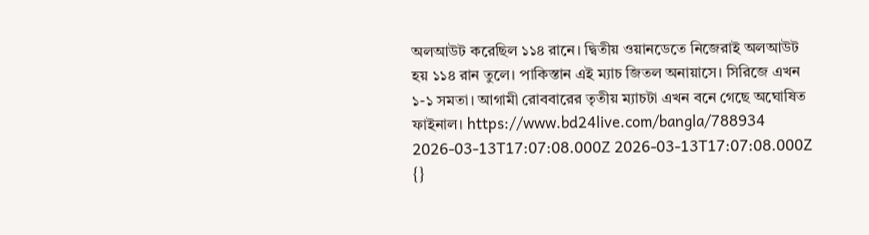অলআউট করেছিল ১১৪ রানে। দ্বিতীয় ওয়ানডেতে নিজেরাই অলআউট হয় ১১৪ রান তুলে। পাকিস্তান এই ম্যাচ জিতল অনায়াসে। সিরিজে এখন ১-১ সমতা। আগামী রোববারের তৃতীয় ম্যাচটা এখন বনে গেছে অঘোষিত ফাইনাল। https://www.bd24live.com/bangla/788934 2026-03-13T17:07:08.000Z 2026-03-13T17:07:08.000Z {}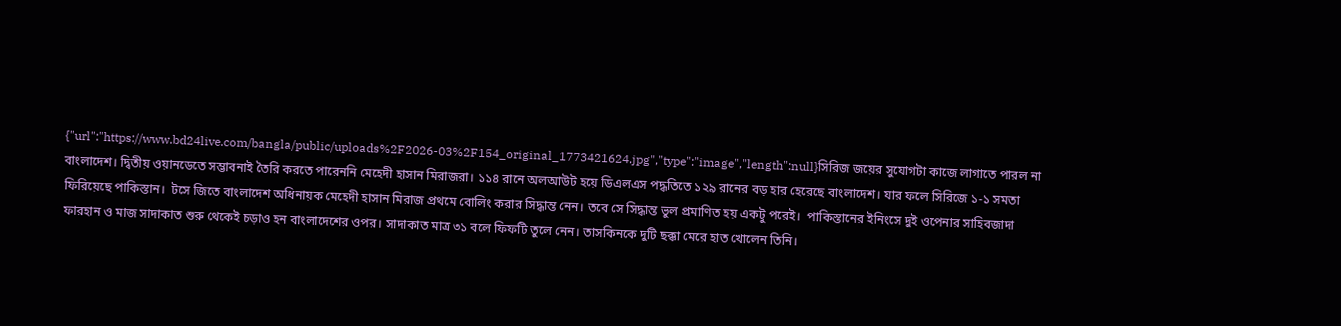{"url":"https://www.bd24live.com/bangla/public/uploads%2F2026-03%2F154_original_1773421624.jpg","type":"image","length":null}সিরিজ জয়ের সুযোগটা কাজে লাগাতে পারল না বাংলাদেশ। দ্বিতীয় ওয়ানডেতে সম্ভাবনাই তৈরি করতে পারেননি মেহেদী হাসান মিরাজরা। ১১৪ রানে অলআউট হয়ে ডিএলএস পদ্ধতিতে ১২৯ রানের বড় হার হেরেছে বাংলাদেশ। যার ফলে সিরিজে ১-১ সমতা ফিরিয়েছে পাকিস্তান।  টসে জিতে বাংলাদেশ অধিনায়ক মেহেদী হাসান মিরাজ প্রথমে বোলিং করার সিদ্ধান্ত নেন। তবে সে সিদ্ধান্ত ভুল প্রমাণিত হয় একটু পরেই।  পাকিস্তানের ইনিংসে দুই ওপেনার সাহিবজাদা ফারহান ও মাজ সাদাকাত শুরু থেকেই চড়াও হন বাংলাদেশের ওপর। সাদাকাত মাত্র ৩১ বলে ফিফটি তুলে নেন। তাসকিনকে দুটি ছক্কা মেরে হাত খোলেন তিনি।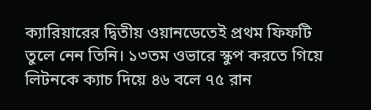ক্যারিয়ারের দ্বিতীয় ওয়ানডেতেই প্রথম ফিফটি তুলে নেন তিনি। ১৩তম ওভারে স্কুপ করতে গিয়ে লিটনকে ক্যাচ দিয়ে ৪৬ বলে ৭৫ রান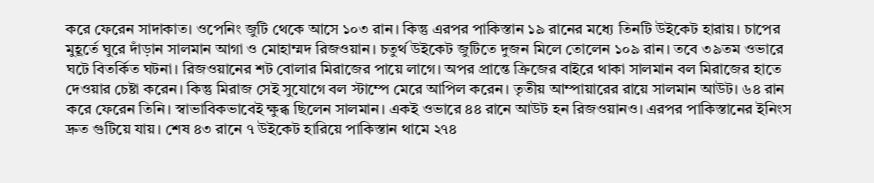করে ফেরেন সাদাকাত। ওপেনিং জুটি থেকে আসে ১০৩ রান। কিন্তু এরপর পাকিস্তান ১৯ রানের মধ্যে তিনটি উইকেট হারায়। চাপের মুহূর্তে ঘুরে দাঁড়ান সালমান আগা ও মোহাম্মদ রিজওয়ান। চতুর্থ উইকেট জুটিতে দুজন মিলে তোলেন ১০৯ রান। তবে ৩৯তম ওভারে ঘটে বিতর্কিত ঘটনা। রিজওয়ানের শট বোলার মিরাজের পায়ে লাগে। অপর প্রান্তে ক্রিজের বাইরে থাকা সালমান বল মিরাজের হাতে দেওয়ার চেষ্টা করেন। কিন্তু মিরাজ সেই সুযোগে বল স্টাম্পে মেরে আপিল করেন। তৃতীয় আম্পায়ারের রায়ে সালমান আউট। ৬৪ রান করে ফেরেন তিনি। স্বাভাবিকভাবেই ক্ষুব্ধ ছিলেন সালমান। একই ওভারে ৪৪ রানে আউট হন রিজওয়ানও। এরপর পাকিস্তানের ইনিংস দ্রুত গুটিয়ে যায়। শেষ ৪৩ রানে ৭ উইকেট হারিয়ে পাকিস্তান থামে ২৭৪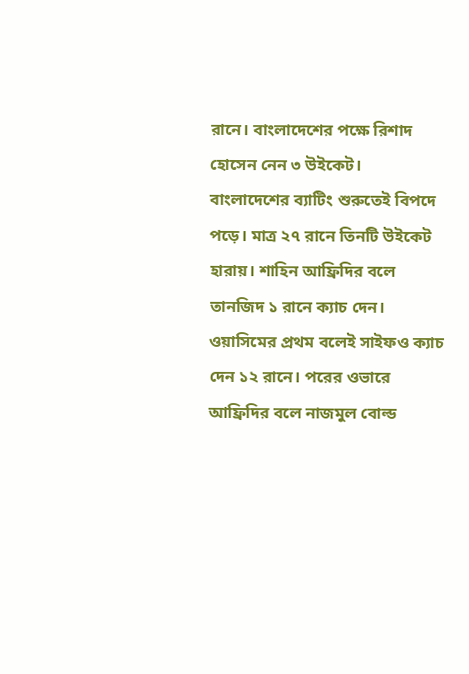রানে। বাংলাদেশের পক্ষে রিশাদ হোসেন নেন ৩ উইকেট। বাংলাদেশের ব্যাটিং শুরুতেই বিপদে পড়ে। মাত্র ২৭ রানে তিনটি উইকেট হারায়। শাহিন আফ্রিদির বলে তানজিদ ১ রানে ক্যাচ দেন। ওয়াসিমের প্রথম বলেই সাইফও ক্যাচ দেন ১২ রানে। পরের ওভারে আফ্রিদির বলে নাজমুল বোল্ড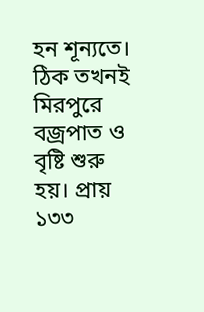হন শূন্যতে। ঠিক তখনই মিরপুরে বজ্রপাত ও বৃষ্টি শুরু হয়। প্রায় ১৩৩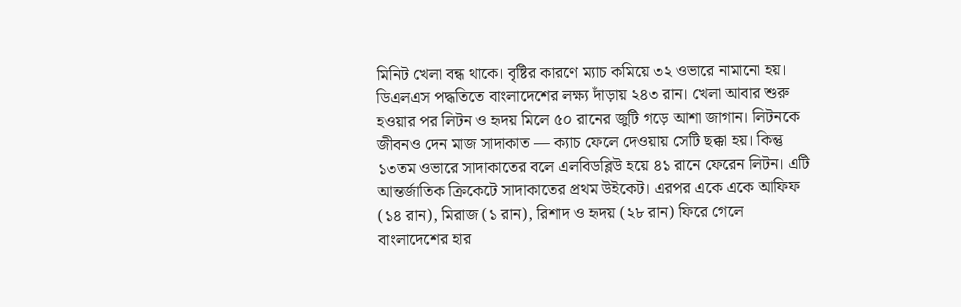মিনিট খেলা বন্ধ থাকে। বৃষ্টির কারণে ম্যাচ কমিয়ে ৩২ ওভারে নামানো হয়। ডিএলএস পদ্ধতিতে বাংলাদেশের লক্ষ্য দাঁড়ায় ২৪৩ রান। খেলা আবার শুরু হওয়ার পর লিটন ও হৃদয় মিলে ৫০ রানের জুটি গড়ে আশা জাগান। লিটনকে জীবনও দেন মাজ সাদাকাত — ক্যাচ ফেলে দেওয়ায় সেটি ছক্কা হয়। কিন্তু ১৩তম ওভারে সাদাকাতের বলে এলবিডব্লিউ হয়ে ৪১ রানে ফেরেন লিটন। এটি আন্তর্জাতিক ক্রিকেটে সাদাকাতের প্রথম উইকেট। এরপর একে একে আফিফ (১৪ রান), মিরাজ (১ রান), রিশাদ ও হৃদয় (২৮ রান) ফিরে গেলে বাংলাদেশের হার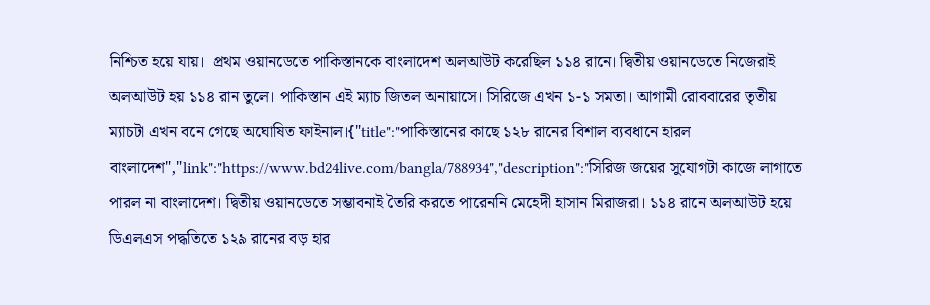নিশ্চিত হয়ে যায়।  প্রথম ওয়ানডেতে পাকিস্তানকে বাংলাদেশ অলআউট করেছিল ১১৪ রানে। দ্বিতীয় ওয়ানডেতে নিজেরাই অলআউট হয় ১১৪ রান তুলে। পাকিস্তান এই ম্যাচ জিতল অনায়াসে। সিরিজে এখন ১-১ সমতা। আগামী রোববারের তৃতীয় ম্যাচটা এখন বনে গেছে অঘোষিত ফাইনাল।{"title":"পাকিস্তানের কাছে ১২৮ রানের বিশাল ব্যবধানে হারল বাংলাদেশ","link":"https://www.bd24live.com/bangla/788934","description":"সিরিজ জয়ের সুযোগটা কাজে লাগাতে পারল না বাংলাদেশ। দ্বিতীয় ওয়ানডেতে সম্ভাবনাই তৈরি করতে পারেননি মেহেদী হাসান মিরাজরা। ১১৪ রানে অলআউট হয়ে ডিএলএস পদ্ধতিতে ১২৯ রানের বড় হার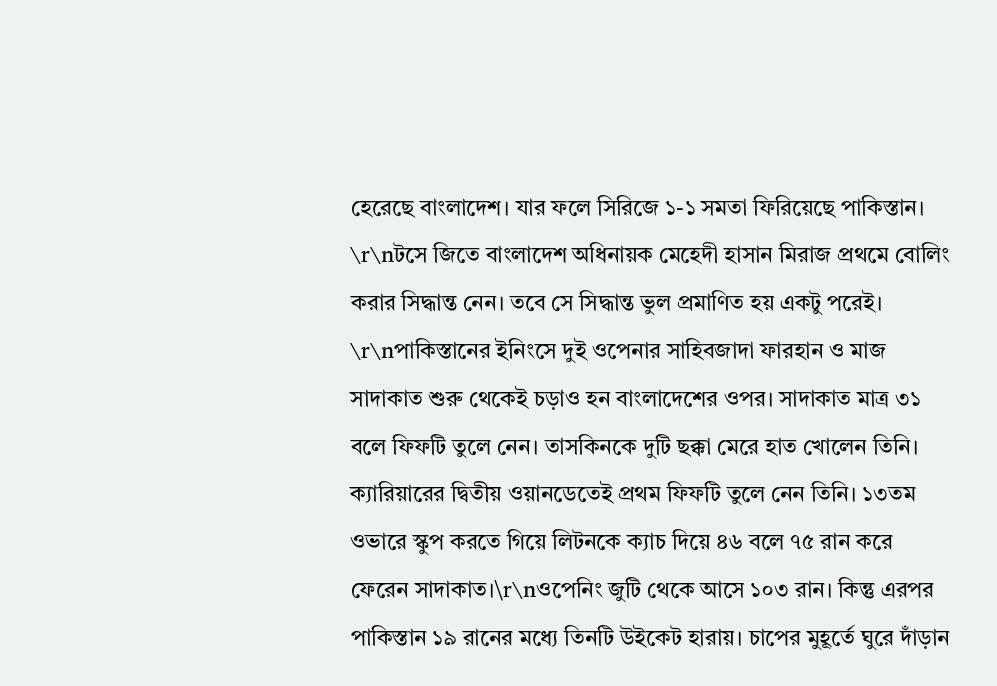হেরেছে বাংলাদেশ। যার ফলে সিরিজে ১-১ সমতা ফিরিয়েছে পাকিস্তান। \r\nটসে জিতে বাংলাদেশ অধিনায়ক মেহেদী হাসান মিরাজ প্রথমে বোলিং করার সিদ্ধান্ত নেন। তবে সে সিদ্ধান্ত ভুল প্রমাণিত হয় একটু পরেই। \r\nপাকিস্তানের ইনিংসে দুই ওপেনার সাহিবজাদা ফারহান ও মাজ সাদাকাত শুরু থেকেই চড়াও হন বাংলাদেশের ওপর। সাদাকাত মাত্র ৩১ বলে ফিফটি তুলে নেন। তাসকিনকে দুটি ছক্কা মেরে হাত খোলেন তিনি। ক্যারিয়ারের দ্বিতীয় ওয়ানডেতেই প্রথম ফিফটি তুলে নেন তিনি। ১৩তম ওভারে স্কুপ করতে গিয়ে লিটনকে ক্যাচ দিয়ে ৪৬ বলে ৭৫ রান করে ফেরেন সাদাকাত।\r\nওপেনিং জুটি থেকে আসে ১০৩ রান। কিন্তু এরপর পাকিস্তান ১৯ রানের মধ্যে তিনটি উইকেট হারায়। চাপের মুহূর্তে ঘুরে দাঁড়ান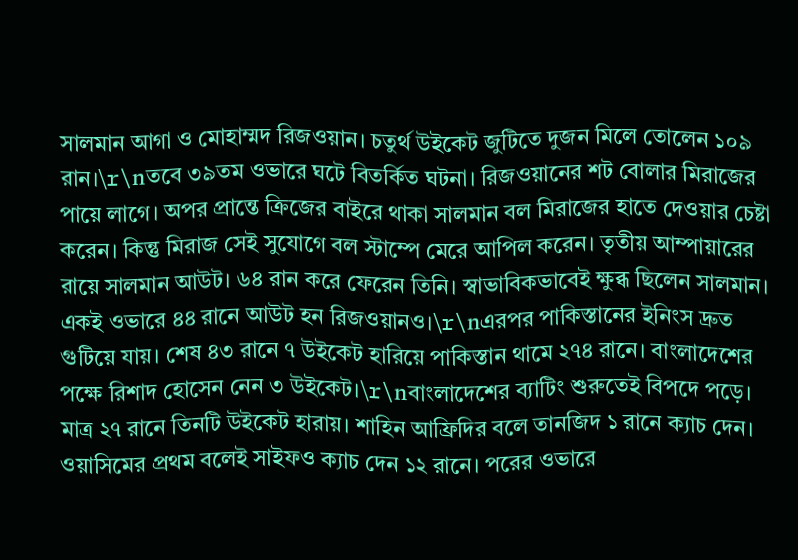সালমান আগা ও মোহাম্মদ রিজওয়ান। চতুর্থ উইকেট জুটিতে দুজন মিলে তোলেন ১০৯ রান।\r\nতবে ৩৯তম ওভারে ঘটে বিতর্কিত ঘটনা। রিজওয়ানের শট বোলার মিরাজের পায়ে লাগে। অপর প্রান্তে ক্রিজের বাইরে থাকা সালমান বল মিরাজের হাতে দেওয়ার চেষ্টা করেন। কিন্তু মিরাজ সেই সুযোগে বল স্টাম্পে মেরে আপিল করেন। তৃতীয় আম্পায়ারের রায়ে সালমান আউট। ৬৪ রান করে ফেরেন তিনি। স্বাভাবিকভাবেই ক্ষুব্ধ ছিলেন সালমান। একই ওভারে ৪৪ রানে আউট হন রিজওয়ানও।\r\nএরপর পাকিস্তানের ইনিংস দ্রুত গুটিয়ে যায়। শেষ ৪৩ রানে ৭ উইকেট হারিয়ে পাকিস্তান থামে ২৭৪ রানে। বাংলাদেশের পক্ষে রিশাদ হোসেন নেন ৩ উইকেট।\r\nবাংলাদেশের ব্যাটিং শুরুতেই বিপদে পড়ে। মাত্র ২৭ রানে তিনটি উইকেট হারায়। শাহিন আফ্রিদির বলে তানজিদ ১ রানে ক্যাচ দেন। ওয়াসিমের প্রথম বলেই সাইফও ক্যাচ দেন ১২ রানে। পরের ওভারে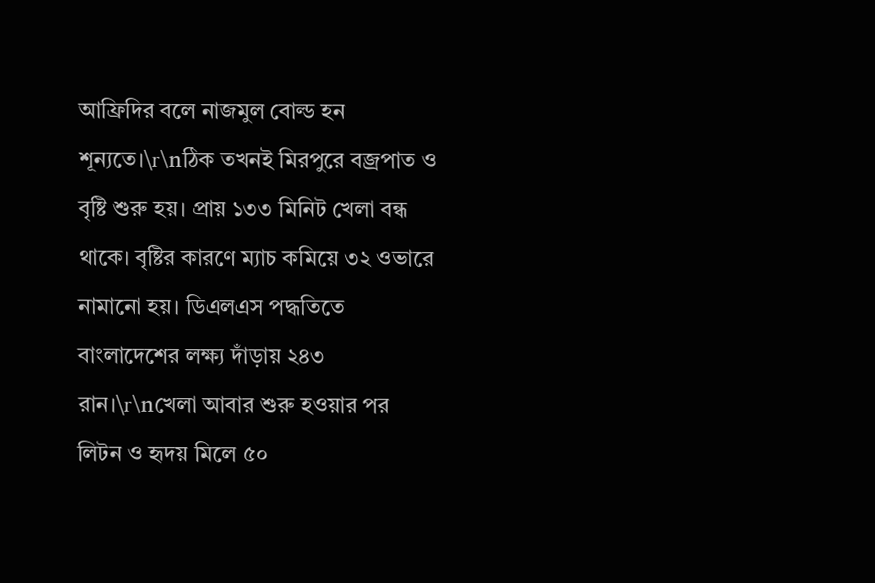আফ্রিদির বলে নাজমুল বোল্ড হন শূন্যতে।\r\nঠিক তখনই মিরপুরে বজ্রপাত ও বৃষ্টি শুরু হয়। প্রায় ১৩৩ মিনিট খেলা বন্ধ থাকে। বৃষ্টির কারণে ম্যাচ কমিয়ে ৩২ ওভারে নামানো হয়। ডিএলএস পদ্ধতিতে বাংলাদেশের লক্ষ্য দাঁড়ায় ২৪৩ রান।\r\nখেলা আবার শুরু হওয়ার পর লিটন ও হৃদয় মিলে ৫০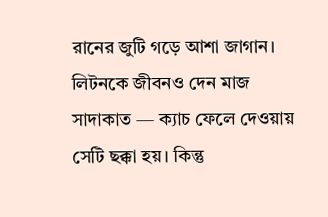রানের জুটি গড়ে আশা জাগান। লিটনকে জীবনও দেন মাজ সাদাকাত — ক্যাচ ফেলে দেওয়ায় সেটি ছক্কা হয়। কিন্তু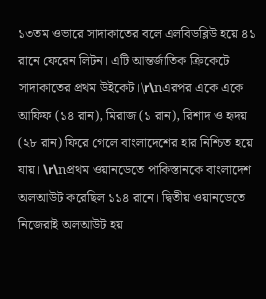১৩তম ওভারে সাদাকাতের বলে এলবিডব্লিউ হয়ে ৪১ রানে ফেরেন লিটন। এটি আন্তর্জাতিক ক্রিকেটে সাদাকাতের প্রথম উইকেট।\r\nএরপর একে একে আফিফ (১৪ রান), মিরাজ (১ রান), রিশাদ ও হৃদয় (২৮ রান) ফিরে গেলে বাংলাদেশের হার নিশ্চিত হয়ে যায়। \r\nপ্রথম ওয়ানডেতে পাকিস্তানকে বাংলাদেশ অলআউট করেছিল ১১৪ রানে। দ্বিতীয় ওয়ানডেতে নিজেরাই অলআউট হয়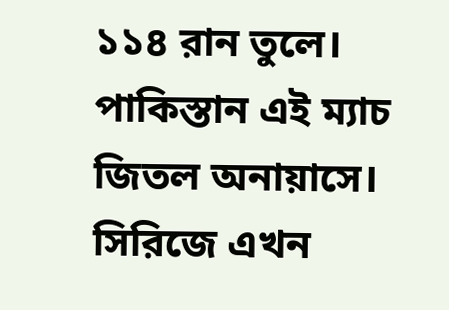১১৪ রান তুলে। পাকিস্তান এই ম্যাচ জিতল অনায়াসে। সিরিজে এখন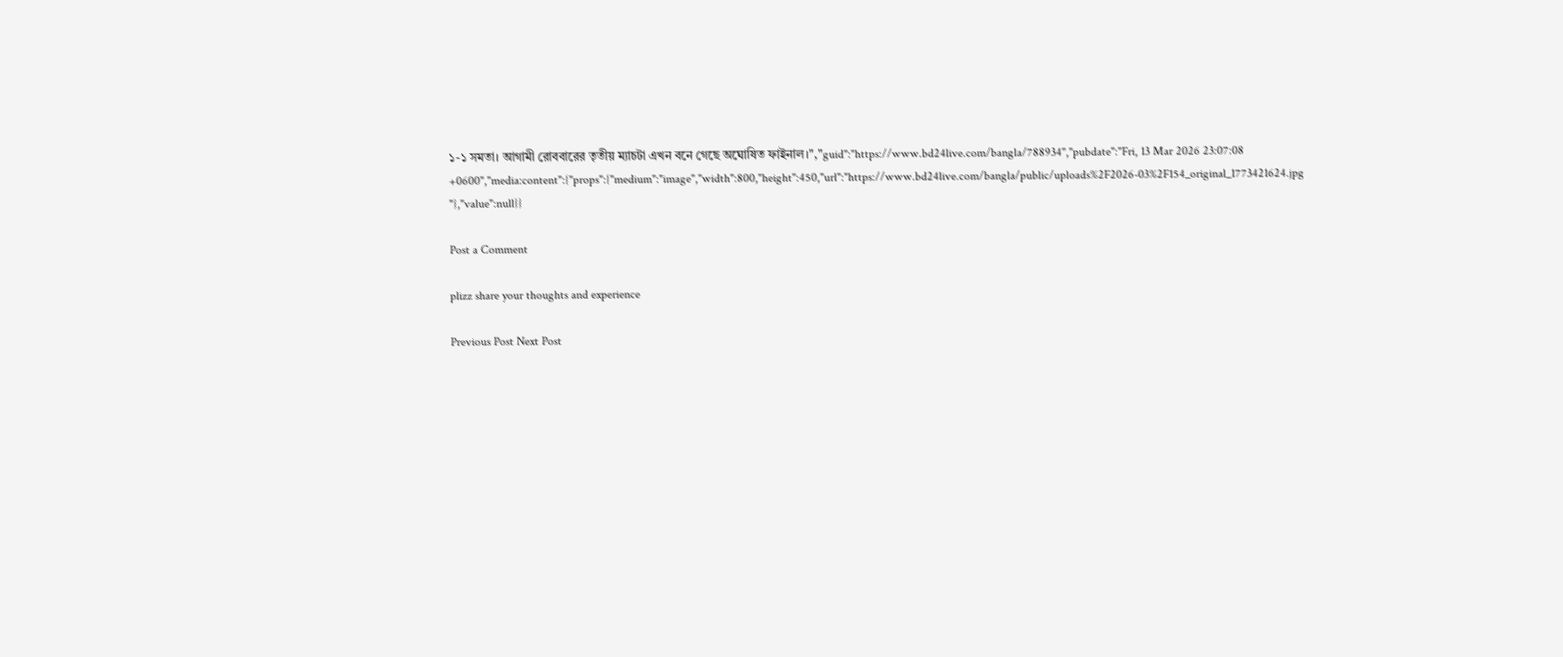১-১ সমতা। আগামী রোববারের তৃতীয় ম্যাচটা এখন বনে গেছে অঘোষিত ফাইনাল।","guid":"https://www.bd24live.com/bangla/788934","pubdate":"Fri, 13 Mar 2026 23:07:08 +0600","media:content":{"props":{"medium":"image","width":800,"height":450,"url":"https://www.bd24live.com/bangla/public/uploads%2F2026-03%2F154_original_1773421624.jpg
"},"value":null}}

Post a Comment

plizz share your thoughts and experience

Previous Post Next Post